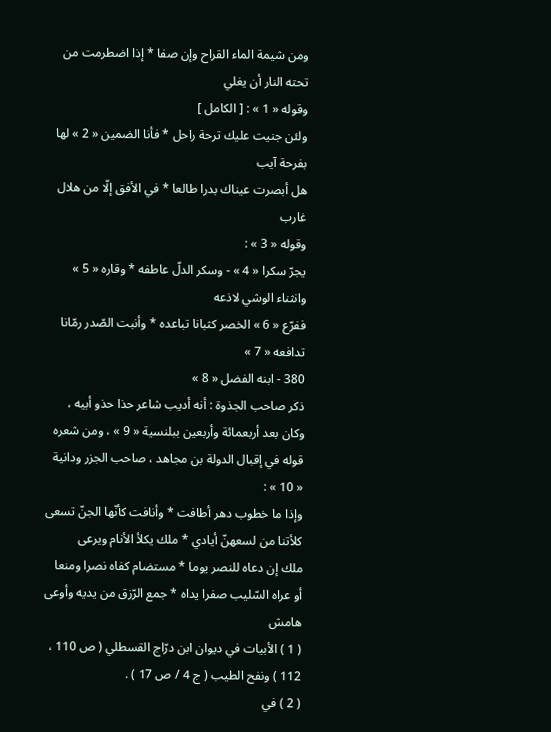ومن شيمة الماء القراح وإن صفا * إذا اضطرمت من تحته النار أن يغلي
وقوله « 1 » : [ الكامل ]
ولئن جنيت عليك ترحة راحل * فأنا الضمين « 2 » لها بفرحة آيب
هل أبصرت عيناك بدرا طالعا * في الأفق إلّا من هلال غارب
وقوله « 3 » :
يجرّ سكرا « 4 » - وسكر الدلّ عاطفه * وقاره « 5 » وانثناء الوشي لاذعه
ففرّع « 6 » الخصر كثبانا تباعده * وأنبت الصّدر رمّانا تدافعه « 7 »
380 - ابنه الفضل « 8 »
ذكر صاحب الجذوة : أنه أديب شاعر حذا حذو أبيه ، وكان بعد أربعمائة وأربعين ببلنسية « 9 » ، ومن شعره قوله في إقبال الدولة بن مجاهد ، صاحب الجزر ودانية « 10 » :
وإذا ما خطوب دهر أطافت * وأنافت كأنّها الجنّ تسعى
كلأتنا من لسعهنّ أيادي * ملك يكلأ الأنام ويرعى
ملك إن دعاه للنصر يوما * مستضام كفاه نصرا ومنعا
أو عراه السّليب صفرا يداه * جمع الرّزق من يديه وأوعى
هامش
( 1 ) الأبيات في ديوان ابن درّاج القسطلي ( ص 110 ، 112 ) ونفح الطيب ( ج 4 / ص 17 ) .
( 2 ) في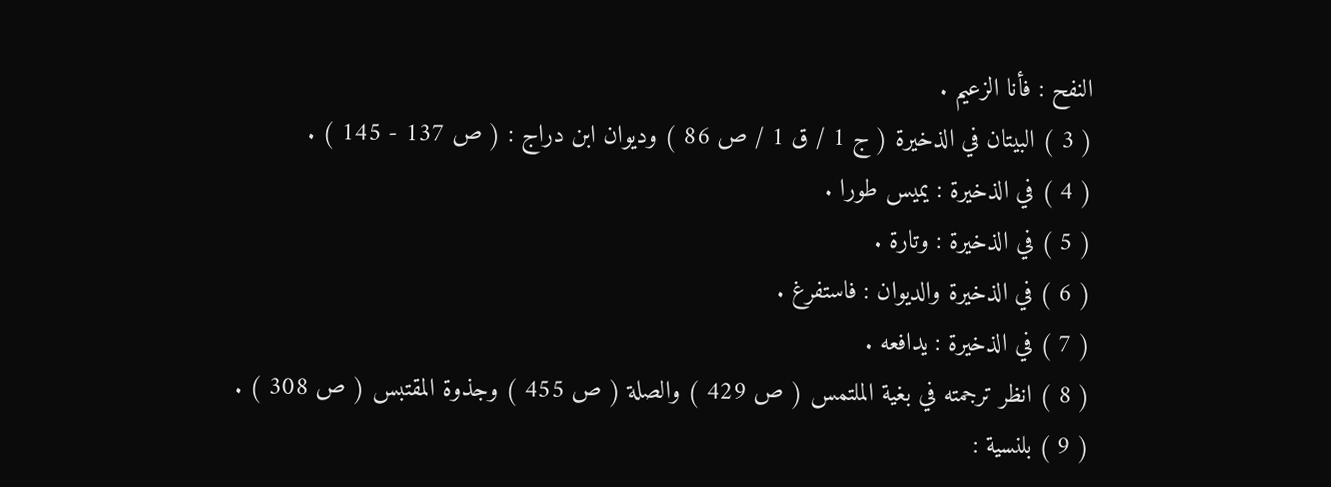النفح : فأنا الزعيم .
( 3 ) البيتان في الذخيرة ( ج 1 / ق 1 / ص 86 ) وديوان ابن دراج : ( ص 137 - 145 ) .
( 4 ) في الذخيرة : يميس طورا .
( 5 ) في الذخيرة : وتارة .
( 6 ) في الذخيرة والديوان : فاستفرغ .
( 7 ) في الذخيرة : يدافعه .
( 8 ) انظر ترجمته في بغية الملتمس ( ص 429 ) والصلة ( ص 455 ) وجذوة المقتبس ( ص 308 ) .
( 9 ) بلنسية :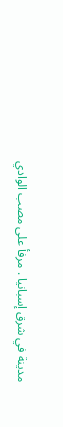مدينة في شرق إسبانيا . مرفأ على مصب الوادي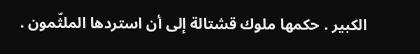الكبير . حكمها ملوك قشتالة إلى أن استردها الملثّمون .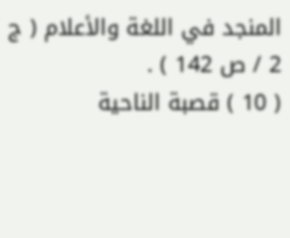المنجد في اللغة والأعلام ( ج 2 / ص 142 ) .
( 10 ) قصبة الناحية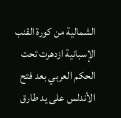الشمالية من كورة القنب الإسبانية ازدهرت تحت الحكم العربي بعد فتح الأندلس على يد طارق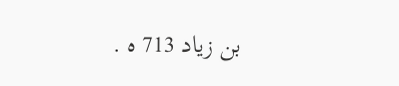بن زياد 713 ه .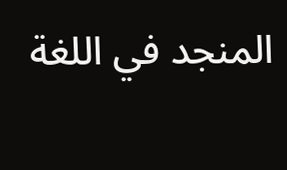المنجد في اللغة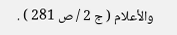والأعلام ( ج 2 / ص 281 ) .